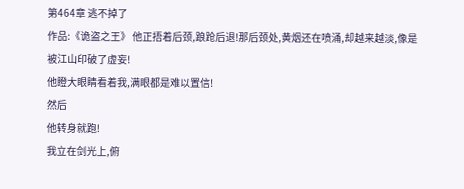第464章 逃不掉了
作品:《诡盗之王》 他正捂着后颈,踉跄后退!那后颈处,黄烟还在喷涌,却越来越淡,像是被江山印破了虚妄!
他瞪大眼睛看着我,满眼都是难以置信!
然后
他转身就跑!
我立在剑光上,俯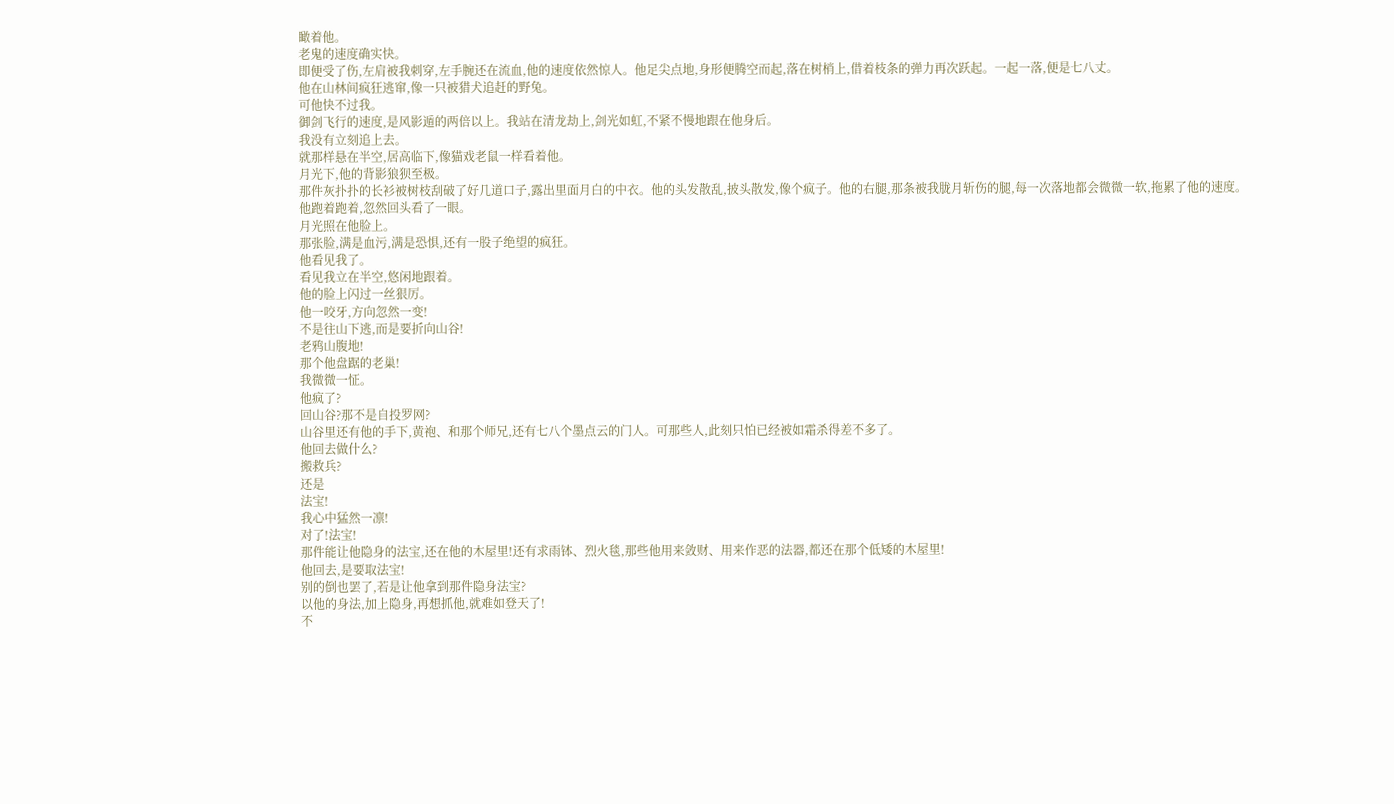瞰着他。
老鬼的速度确实快。
即便受了伤,左肩被我刺穿,左手腕还在流血,他的速度依然惊人。他足尖点地,身形便腾空而起,落在树梢上,借着枝条的弹力再次跃起。一起一落,便是七八丈。
他在山林间疯狂逃窜,像一只被猎犬追赶的野兔。
可他快不过我。
御剑飞行的速度,是风影遁的两倍以上。我站在清龙劫上,剑光如虹,不紧不慢地跟在他身后。
我没有立刻追上去。
就那样悬在半空,居高临下,像猫戏老鼠一样看着他。
月光下,他的背影狼狈至极。
那件灰扑扑的长衫被树枝刮破了好几道口子,露出里面月白的中衣。他的头发散乱,披头散发,像个疯子。他的右腿,那条被我胧月斩伤的腿,每一次落地都会微微一软,拖累了他的速度。
他跑着跑着,忽然回头看了一眼。
月光照在他脸上。
那张脸,满是血污,满是恐惧,还有一股子绝望的疯狂。
他看见我了。
看见我立在半空,悠闲地跟着。
他的脸上闪过一丝狠厉。
他一咬牙,方向忽然一变!
不是往山下逃,而是要折向山谷!
老鸦山腹地!
那个他盘踞的老巢!
我微微一怔。
他疯了?
回山谷?那不是自投罗网?
山谷里还有他的手下,黄袍、和那个师兄,还有七八个墨点云的门人。可那些人,此刻只怕已经被如霜杀得差不多了。
他回去做什么?
搬救兵?
还是
法宝!
我心中猛然一凛!
对了!法宝!
那件能让他隐身的法宝,还在他的木屋里!还有求雨钵、烈火毯,那些他用来敛财、用来作恶的法器,都还在那个低矮的木屋里!
他回去,是要取法宝!
别的倒也罢了,若是让他拿到那件隐身法宝?
以他的身法,加上隐身,再想抓他,就难如登天了!
不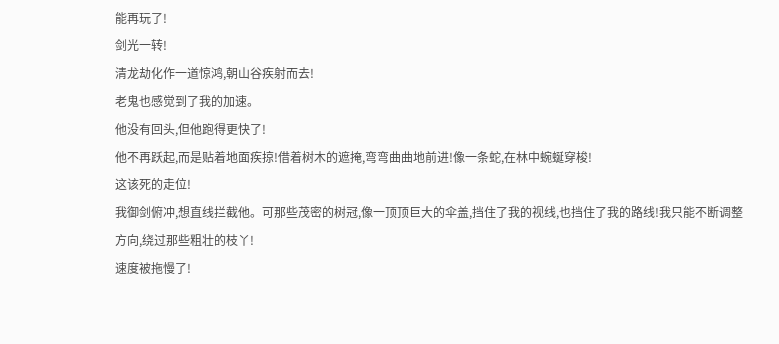能再玩了!
剑光一转!
清龙劫化作一道惊鸿,朝山谷疾射而去!
老鬼也感觉到了我的加速。
他没有回头,但他跑得更快了!
他不再跃起,而是贴着地面疾掠!借着树木的遮掩,弯弯曲曲地前进!像一条蛇,在林中蜿蜒穿梭!
这该死的走位!
我御剑俯冲,想直线拦截他。可那些茂密的树冠,像一顶顶巨大的伞盖,挡住了我的视线,也挡住了我的路线!我只能不断调整方向,绕过那些粗壮的枝丫!
速度被拖慢了!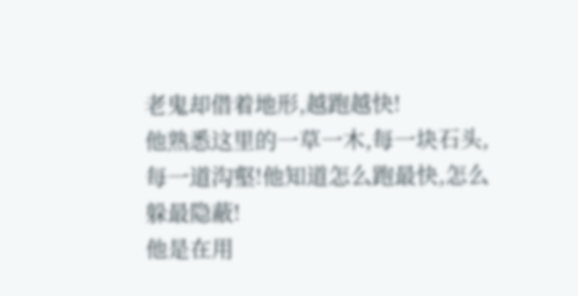老鬼却借着地形,越跑越快!
他熟悉这里的一草一木,每一块石头,每一道沟壑!他知道怎么跑最快,怎么躲最隐蔽!
他是在用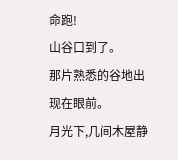命跑!
山谷口到了。
那片熟悉的谷地出现在眼前。
月光下,几间木屋静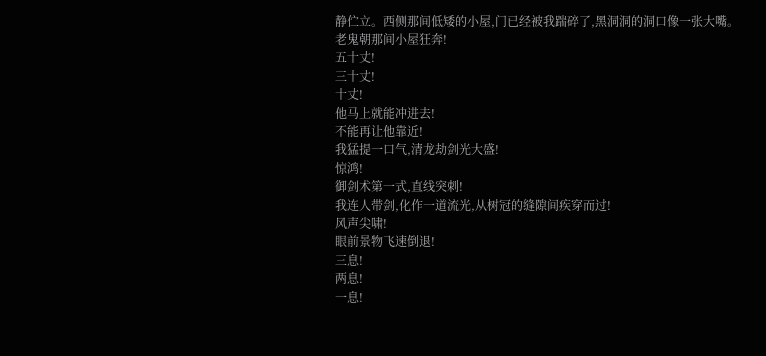静伫立。西侧那间低矮的小屋,门已经被我踹碎了,黑洞洞的洞口像一张大嘴。
老鬼朝那间小屋狂奔!
五十丈!
三十丈!
十丈!
他马上就能冲进去!
不能再让他靠近!
我猛提一口气,清龙劫剑光大盛!
惊鸿!
御剑术第一式,直线突刺!
我连人带剑,化作一道流光,从树冠的缝隙间疾穿而过!
风声尖啸!
眼前景物飞速倒退!
三息!
两息!
一息!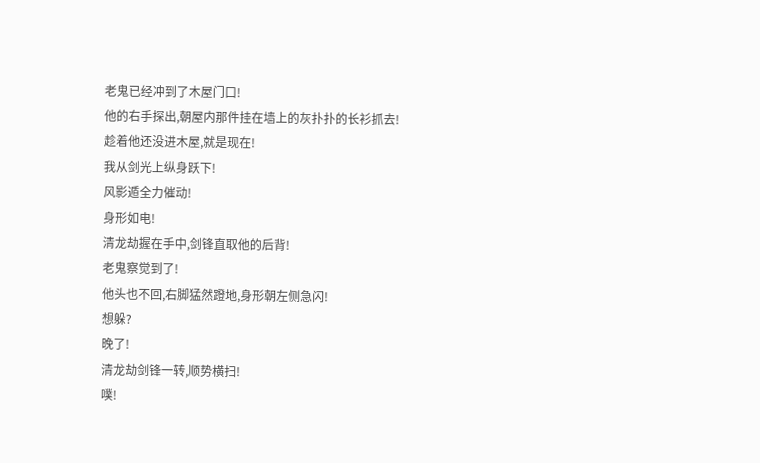老鬼已经冲到了木屋门口!
他的右手探出,朝屋内那件挂在墙上的灰扑扑的长衫抓去!
趁着他还没进木屋,就是现在!
我从剑光上纵身跃下!
风影遁全力催动!
身形如电!
清龙劫握在手中,剑锋直取他的后背!
老鬼察觉到了!
他头也不回,右脚猛然蹬地,身形朝左侧急闪!
想躲?
晚了!
清龙劫剑锋一转,顺势横扫!
噗!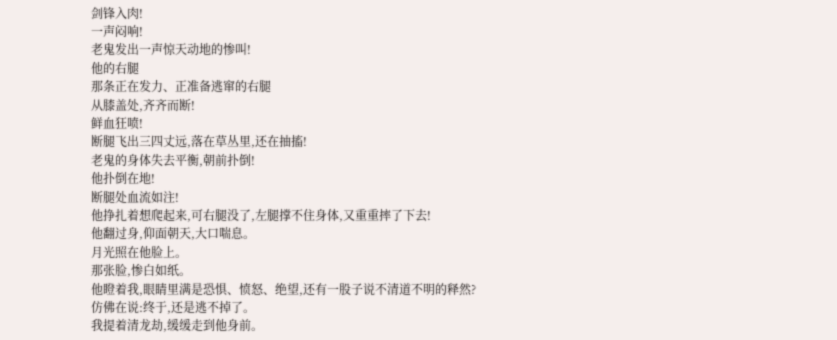剑锋入肉!
一声闷响!
老鬼发出一声惊天动地的惨叫!
他的右腿
那条正在发力、正准备逃窜的右腿
从膝盖处,齐齐而断!
鲜血狂喷!
断腿飞出三四丈远,落在草丛里,还在抽搐!
老鬼的身体失去平衡,朝前扑倒!
他扑倒在地!
断腿处血流如注!
他挣扎着想爬起来,可右腿没了,左腿撑不住身体,又重重摔了下去!
他翻过身,仰面朝天,大口喘息。
月光照在他脸上。
那张脸,惨白如纸。
他瞪着我,眼睛里满是恐惧、愤怒、绝望,还有一股子说不清道不明的释然?
仿佛在说:终于,还是逃不掉了。
我提着清龙劫,缓缓走到他身前。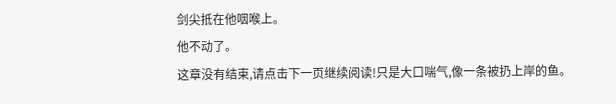剑尖抵在他咽喉上。
他不动了。
这章没有结束,请点击下一页继续阅读!只是大口喘气,像一条被扔上岸的鱼。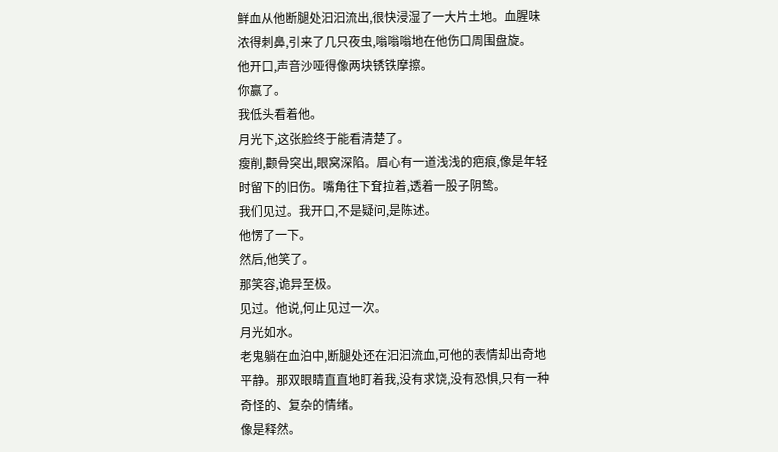鲜血从他断腿处汩汩流出,很快浸湿了一大片土地。血腥味浓得刺鼻,引来了几只夜虫,嗡嗡嗡地在他伤口周围盘旋。
他开口,声音沙哑得像两块锈铁摩擦。
你赢了。
我低头看着他。
月光下,这张脸终于能看清楚了。
瘦削,颧骨突出,眼窝深陷。眉心有一道浅浅的疤痕,像是年轻时留下的旧伤。嘴角往下耷拉着,透着一股子阴鸷。
我们见过。我开口,不是疑问,是陈述。
他愣了一下。
然后,他笑了。
那笑容,诡异至极。
见过。他说,何止见过一次。
月光如水。
老鬼躺在血泊中,断腿处还在汩汩流血,可他的表情却出奇地平静。那双眼睛直直地盯着我,没有求饶,没有恐惧,只有一种奇怪的、复杂的情绪。
像是释然。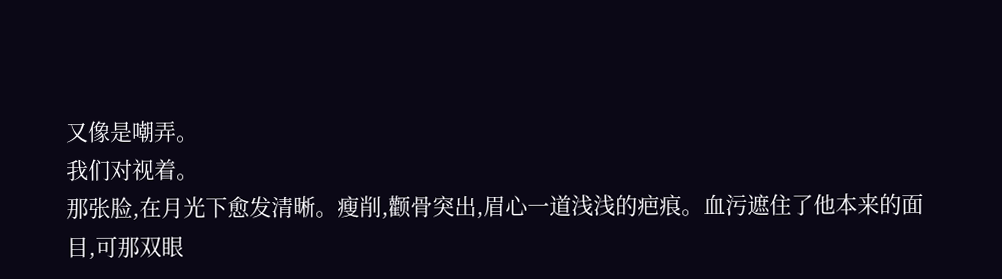又像是嘲弄。
我们对视着。
那张脸,在月光下愈发清晰。瘦削,颧骨突出,眉心一道浅浅的疤痕。血污遮住了他本来的面目,可那双眼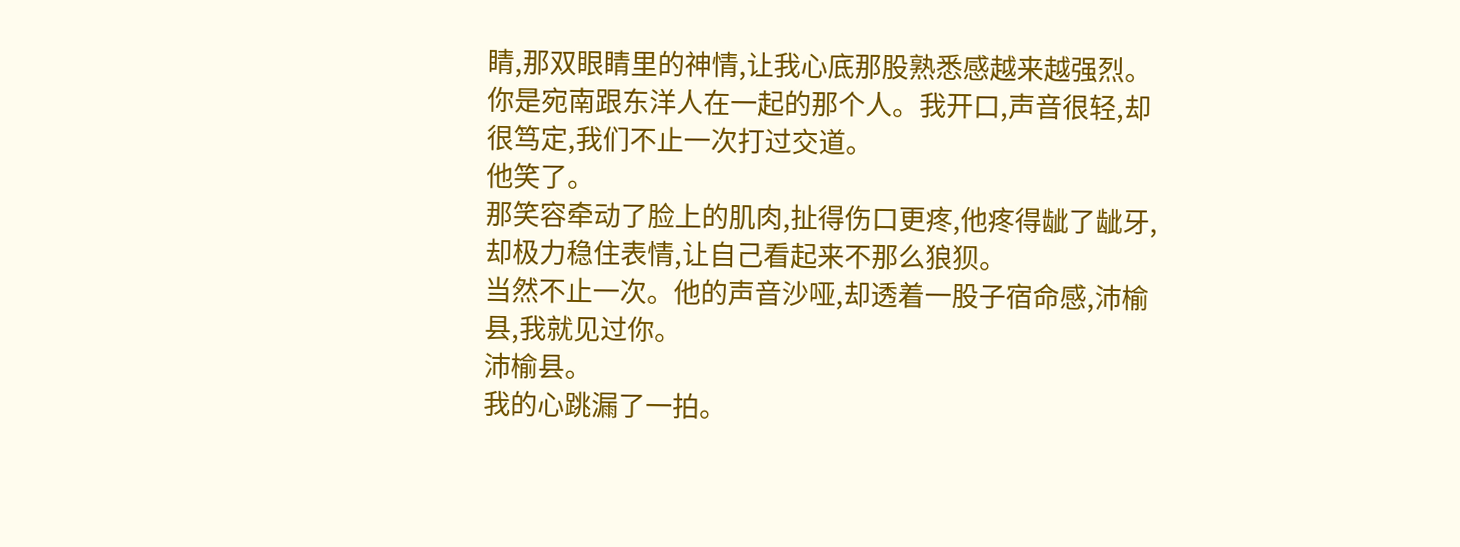睛,那双眼睛里的神情,让我心底那股熟悉感越来越强烈。
你是宛南跟东洋人在一起的那个人。我开口,声音很轻,却很笃定,我们不止一次打过交道。
他笑了。
那笑容牵动了脸上的肌肉,扯得伤口更疼,他疼得龇了龇牙,却极力稳住表情,让自己看起来不那么狼狈。
当然不止一次。他的声音沙哑,却透着一股子宿命感,沛榆县,我就见过你。
沛榆县。
我的心跳漏了一拍。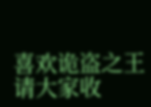喜欢诡盗之王请大家收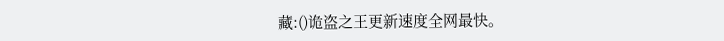藏:()诡盗之王更新速度全网最快。